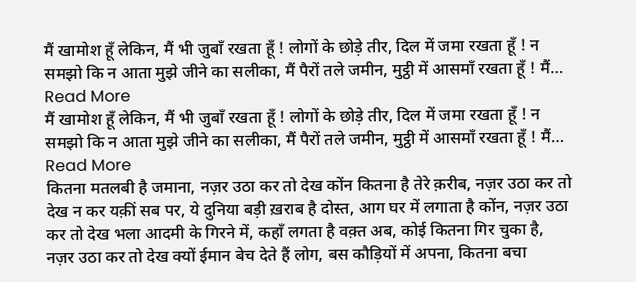मैं खामोश हूँ लेकिन, मैं भी जुबाँ रखता हूँ ! लोगों के छोड़े तीर, दिल में जमा रखता हूँ ! न समझो कि न आता मुझे जीने का सलीका, मैं पैरों तले जमीन, मुट्ठी में आसमाँ रखता हूँ ! मैं… Read More
मैं खामोश हूँ लेकिन, मैं भी जुबाँ रखता हूँ ! लोगों के छोड़े तीर, दिल में जमा रखता हूँ ! न समझो कि न आता मुझे जीने का सलीका, मैं पैरों तले जमीन, मुट्ठी में आसमाँ रखता हूँ ! मैं… Read More
कितना मतलबी है जमाना, नज़र उठा कर तो देख कोंन कितना है तेरे क़रीब, नज़र उठा कर तो देख न कर यक़ीं सब पर, ये दुनिया बड़ी ख़राब है दोस्त, आग घर में लगाता है कोंन, नज़र उठा कर तो देख भला आदमी के गिरने में, कहाँ लगता है वक़्त अब, कोई कितना गिर चुका है, नज़र उठा कर तो देख क्यों ईमान बेच देते हैं लोग, बस कौड़ियों में अपना, कितना बचा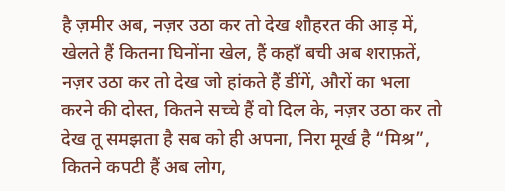है ज़मीर अब, नज़र उठा कर तो देख शौहरत की आड़ में, खेलते हैं कितना घिनोंना खेल, हैं कहाँ बची अब शराफ़तें, नज़र उठा कर तो देख जो हांकते हैं डींगें, औरों का भला करने की दोस्त, कितने सच्चे हैं वो दिल के, नज़र उठा कर तो देख तू समझता है सब को ही अपना, निरा मूर्ख है “मिश्र”, कितने कपटी हैं अब लोग,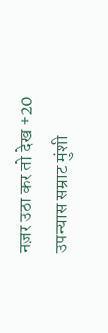नज़र उठा कर तो देख +20
उपन्यास सम्राट मुंशी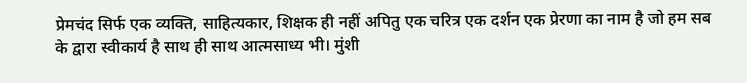प्रेमचंद सिर्फ एक व्यक्ति, साहित्यकार, शिक्षक ही नहीं अपितु एक चरित्र एक दर्शन एक प्रेरणा का नाम है जो हम सब के द्वारा स्वीकार्य है साथ ही साथ आत्मसाध्य भी। मुंशी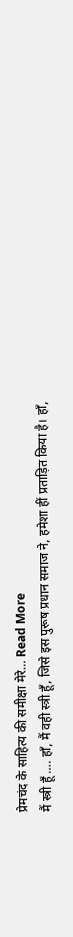प्रेमचंद के साहित्य की समीक्षा मेरे… Read More
मैं स्त्री हूँ …. हाँ, मैं वही स्त्री हूँ, जिसे इस पुरूष प्रधान समाज ने, हमेशा हीं प्रताड़ित किया है। हाँ,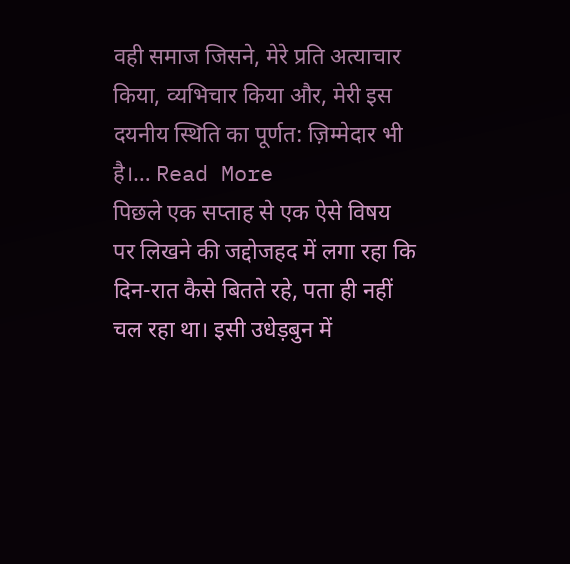वही समाज जिसने, मेरे प्रति अत्याचार किया, व्यभिचार किया और, मेरी इस दयनीय स्थिति का पूर्णत: ज़िम्मेदार भी है।… Read More
पिछले एक सप्ताह से एक ऐसे विषय पर लिखने की जद्दोजहद में लगा रहा कि दिन-रात कैसे बितते रहे, पता ही नहीं चल रहा था। इसी उधेड़बुन में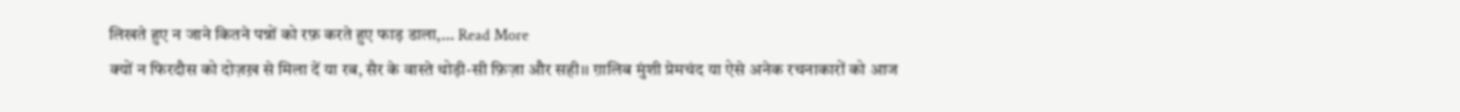लिखते हुए न जाने कितने पन्नों को रफ़ करते हुए फाड़ डाला,… Read More
क्यों न फिरदौस को दोज़ख़ से मिला दें या रब, सैर के वास्ते थोड़ी-सी फ़िज़ा और सही।। ग़ालिब मुंशी प्रेमचंद या ऐसे अनेक रचनाकारों को आज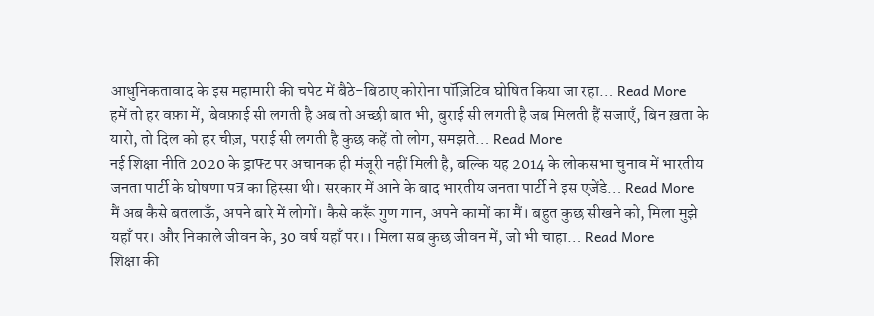आधुनिकतावाद के इस महामारी की चपेट में बैठे-बिठाए कोरोना पॉज़िटिव घोषित किया जा रहा… Read More
हमें तो हर वफ़ा में, बेवफ़ाई सी लगती है अब तो अच्छी बात भी, बुराई सी लगती है जब मिलती हैं सजाएँ, बिन ख़ता के यारो, तो दिल को हर चीज़, पराई सी लगती है कुछ कहें तो लोग, समझते… Read More
नई शिक्षा नीति 2020 के ड्राफ्ट पर अचानक ही मंजूरी नहीं मिली है, बल्कि यह 2014 के लोकसभा चुनाव में भारतीय जनता पार्टी के घोषणा पत्र का हिस्सा थी। सरकार में आने के बाद भारतीय जनता पार्टी ने इस एजेंडे… Read More
मैं अब कैसे बतलाऊँ, अपने बारे में लोगों। कैसे करूँ गुण गान, अपने कामों का मैं। बहुत कुछ सीखने को, मिला मुझे यहाँ पर। और निकाले जीवन के, 30 वर्ष यहाँ पर।। मिला सब कुछ जीवन में, जो भी चाहा… Read More
शिक्षा की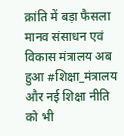क्रांति में बड़ा फैसला मानव संसाधन एवं विकास मंत्रालय अब हुआ #शिक्षा_मंत्रालय और नई शिक्षा नीति को भी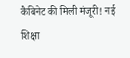कैबिनेट की मिली मंजूरी! नई शिक्षा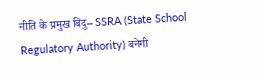नीति के प्रमुख बिंदु– SSRA (State School Regulatory Authority) बनेगी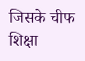जिसके चीफ शिक्षा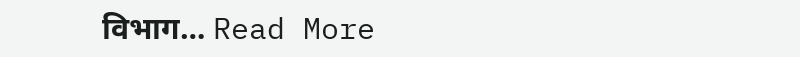विभाग… Read More